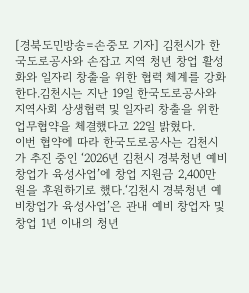[경북도민방송=손중모 기자] 김천시가 한국도로공사와 손잡고 지역 청년 창업 활성화와 일자리 창출을 위한 협력 체계를 강화한다.김천시는 지난 19일 한국도로공사와 지역사회 상생협력 및 일자리 창출을 위한 업무협약을 체결했다고 22일 밝혔다.
이번 협약에 따라 한국도로공사는 김천시가 추진 중인 ‘2026년 김천시 경북청년 예비창업가 육성사업’에 창업 지원금 2,400만 원을 후원하기로 했다.‘김천시 경북청년 예비창업가 육성사업’은 관내 예비 창업자 및 창업 1년 이내의 청년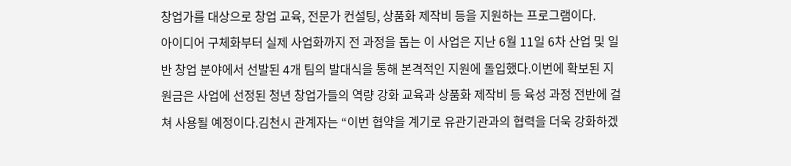창업가를 대상으로 창업 교육, 전문가 컨설팅, 상품화 제작비 등을 지원하는 프로그램이다.
아이디어 구체화부터 실제 사업화까지 전 과정을 돕는 이 사업은 지난 6월 11일 6차 산업 및 일반 창업 분야에서 선발된 4개 팀의 발대식을 통해 본격적인 지원에 돌입했다.이번에 확보된 지원금은 사업에 선정된 청년 창업가들의 역량 강화 교육과 상품화 제작비 등 육성 과정 전반에 걸쳐 사용될 예정이다.김천시 관계자는 “이번 협약을 계기로 유관기관과의 협력을 더욱 강화하겠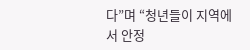다”며 “청년들이 지역에서 안정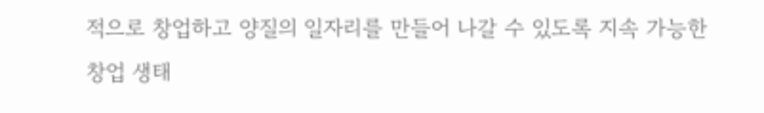적으로 창업하고 양질의 일자리를 만들어 나갈 수 있도록 지속 가능한 창업 생태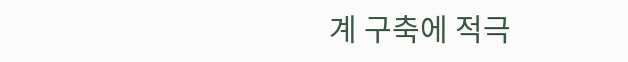계 구축에 적극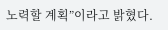노력할 계획”이라고 밝혔다.